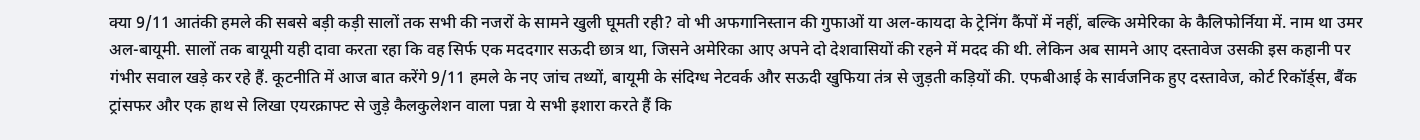क्या 9/11 आतंकी हमले की सबसे बड़ी कड़ी सालों तक सभी की नजरों के सामने खुली घूमती रही? वो भी अफगानिस्तान की गुफाओं या अल-कायदा के ट्रेनिंग कैंपों में नहीं, बल्कि अमेरिका के कैलिफोर्निया में. नाम था उमर अल-बायूमी. सालों तक बायूमी यही दावा करता रहा कि वह सिर्फ एक मददगार सऊदी छात्र था, जिसने अमेरिका आए अपने दो देशवासियों की रहने में मदद की थी. लेकिन अब सामने आए दस्तावेज उसकी इस कहानी पर गंभीर सवाल खड़े कर रहे हैं. कूटनीति में आज बात करेंगे 9/11 हमले के नए जांच तथ्यों, बायूमी के संदिग्ध नेटवर्क और सऊदी खुफिया तंत्र से जुड़ती कड़ियों की. एफबीआई के सार्वजनिक हुए दस्तावेज, कोर्ट रिकॉर्ड्स, बैंक ट्रांसफर और एक हाथ से लिखा एयरक्राफ्ट से जुड़े कैलकुलेशन वाला पन्ना ये सभी इशारा करते हैं कि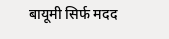बायूमी सिर्फ मदद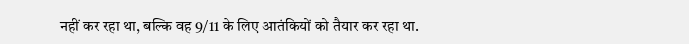नहीं कर रहा था, बल्कि वह 9/11 के लिए आतंकियों को तैयार कर रहा था.